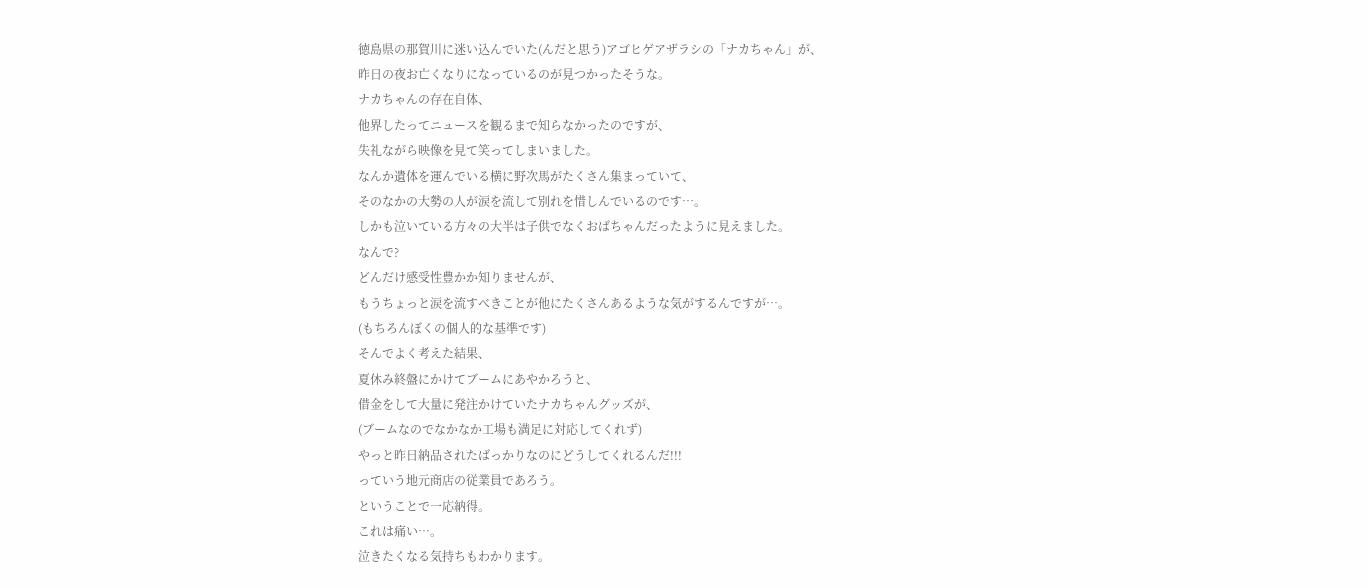徳島県の那賀川に迷い込んでいた(んだと思う)アゴヒゲアザラシの「ナカちゃん」が、
昨日の夜お亡くなりになっているのが見つかったそうな。
ナカちゃんの存在自体、
他界したってニュースを観るまで知らなかったのですが、
失礼ながら映像を見て笑ってしまいました。
なんか遺体を運んでいる横に野次馬がたくさん集まっていて、
そのなかの大勢の人が涙を流して別れを惜しんでいるのです…。
しかも泣いている方々の大半は子供でなくおばちゃんだったように見えました。
なんで?
どんだけ感受性豊かか知りませんが、
もうちょっと涙を流すべきことが他にたくさんあるような気がするんですが…。
(もちろんぼくの個人的な基準です)
そんでよく考えた結果、
夏休み終盤にかけてブームにあやかろうと、
借金をして大量に発注かけていたナカちゃんグッズが、
(ブームなのでなかなか工場も満足に対応してくれず)
やっと昨日納品されたばっかりなのにどうしてくれるんだ!!!
っていう地元商店の従業員であろう。
ということで一応納得。
これは痛い…。
泣きたくなる気持ちもわかります。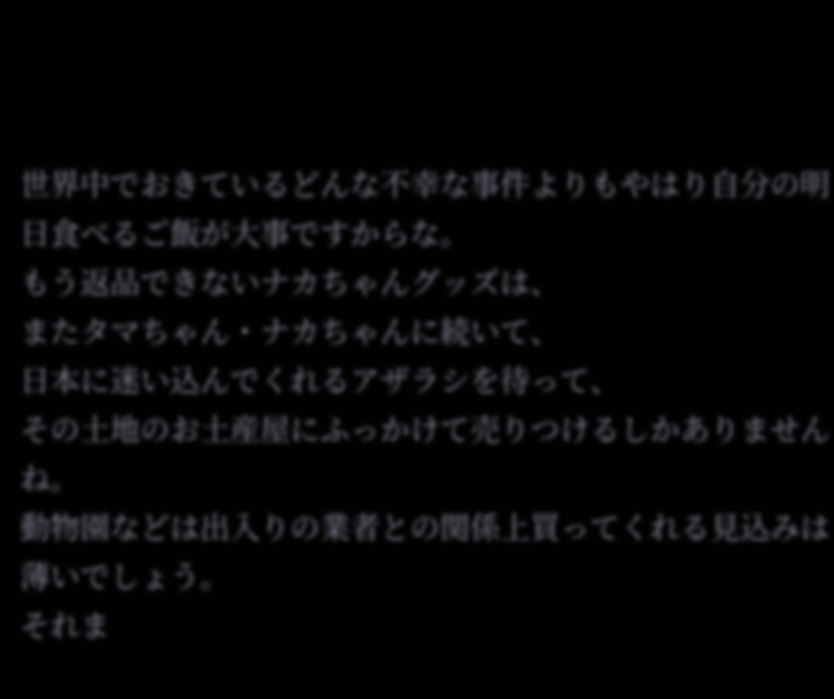世界中でおきているどんな不幸な事件よりもやはり自分の明日食べるご飯が大事ですからな。
もう返品できないナカちゃんグッズは、
またタマちゃん・ナカちゃんに続いて、
日本に迷い込んでくれるアザラシを待って、
その土地のお土産屋にふっかけて売りつけるしかありませんね。
動物園などは出入りの業者との関係上買ってくれる見込みは薄いでしょう。
それま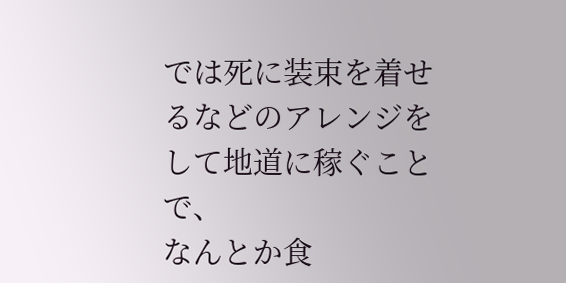では死に装束を着せるなどのアレンジをして地道に稼ぐことで、
なんとか食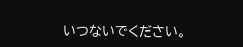いつないでください。